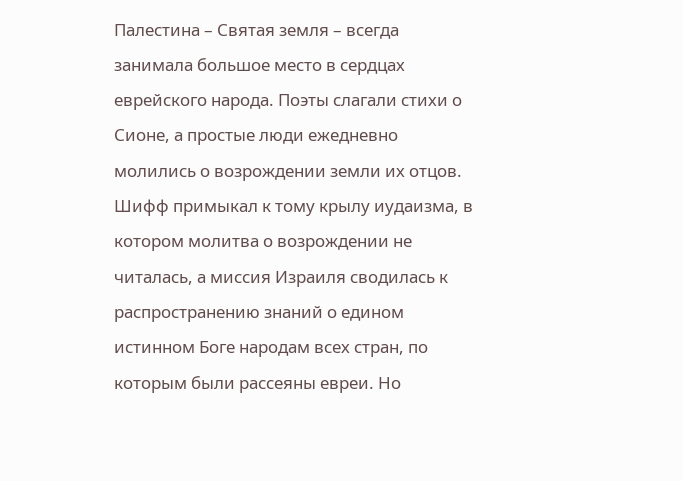Палестина – Святая земля – всегда занимала большое место в сердцах еврейского народа. Поэты слагали стихи о Сионе, а простые люди ежедневно молились о возрождении земли их отцов. Шифф примыкал к тому крылу иудаизма, в котором молитва о возрождении не читалась, а миссия Израиля сводилась к распространению знаний о едином истинном Боге народам всех стран, по которым были рассеяны евреи. Но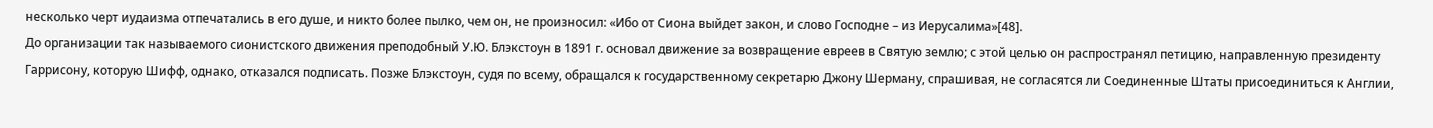несколько черт иудаизма отпечатались в его душе, и никто более пылко, чем он, не произносил: «Ибо от Сиона выйдет закон, и слово Господне – из Иерусалима»[48].
До организации так называемого сионистского движения преподобный У.Ю. Блэкстоун в 1891 г. основал движение за возвращение евреев в Святую землю; с этой целью он распространял петицию, направленную президенту Гаррисону, которую Шифф, однако, отказался подписать. Позже Блэкстоун, судя по всему, обращался к государственному секретарю Джону Шерману, спрашивая, не согласятся ли Соединенные Штаты присоединиться к Англии,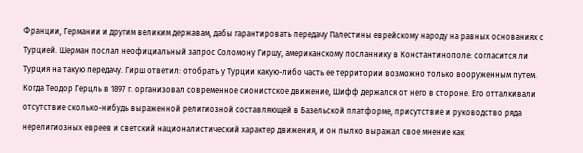Франции, Германии и другим великим державам, дабы гарантировать передачу Палестины еврейскому народу на равных основаниях с Турцией. Шерман послал неофициальный запрос Соломону Гиршу, американскому посланнику в Константинополе: согласится ли Турция на такую передачу. Гирш ответил: отобрать у Турции какую-либо часть ее территории возможно только вооруженным путем.
Когда Теодор Герцль в 1897 г. организовал современное сионистское движение, Шифф держался от него в стороне. Его отталкивали отсутствие сколько-нибудь выраженной религиозной составляющей в Базельской платформе, присутствие и руководство ряда нерелигиозных евреев и светский националистический характер движения, и он пылко выражал свое мнение как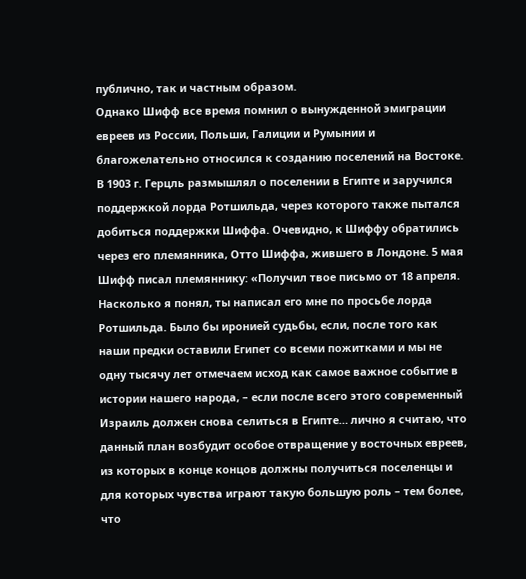публично, так и частным образом.
Однако Шифф все время помнил о вынужденной эмиграции евреев из России, Польши, Галиции и Румынии и благожелательно относился к созданию поселений на Востоке. В 1903 г. Герцль размышлял о поселении в Египте и заручился поддержкой лорда Ротшильда, через которого также пытался добиться поддержки Шиффа. Очевидно, к Шиффу обратились через его племянника, Отто Шиффа, жившего в Лондоне. 5 мая Шифф писал племяннику: «Получил твое письмо от 18 апреля. Насколько я понял, ты написал его мне по просьбе лорда Ротшильда. Было бы иронией судьбы, если, после того как наши предки оставили Египет со всеми пожитками и мы не одну тысячу лет отмечаем исход как самое важное событие в истории нашего народа, – если после всего этого современный Израиль должен снова селиться в Египте… лично я считаю, что данный план возбудит особое отвращение у восточных евреев, из которых в конце концов должны получиться поселенцы и для которых чувства играют такую большую роль – тем более, что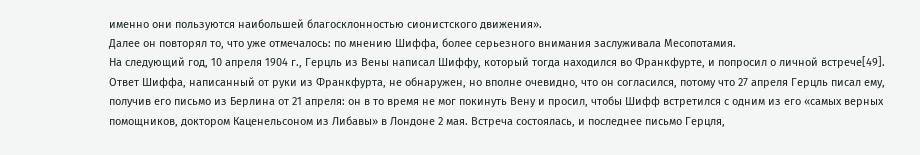именно они пользуются наибольшей благосклонностью сионистского движения».
Далее он повторял то, что уже отмечалось: по мнению Шиффа, более серьезного внимания заслуживала Месопотамия.
На следующий год, 10 апреля 1904 г., Герцль из Вены написал Шиффу, который тогда находился во Франкфурте, и попросил о личной встрече[49]. Ответ Шиффа, написанный от руки из Франкфурта, не обнаружен, но вполне очевидно, что он согласился, потому что 27 апреля Герцль писал ему, получив его письмо из Берлина от 21 апреля: он в то время не мог покинуть Вену и просил, чтобы Шифф встретился с одним из его «самых верных помощников, доктором Каценельсоном из Либавы» в Лондоне 2 мая. Встреча состоялась, и последнее письмо Герцля,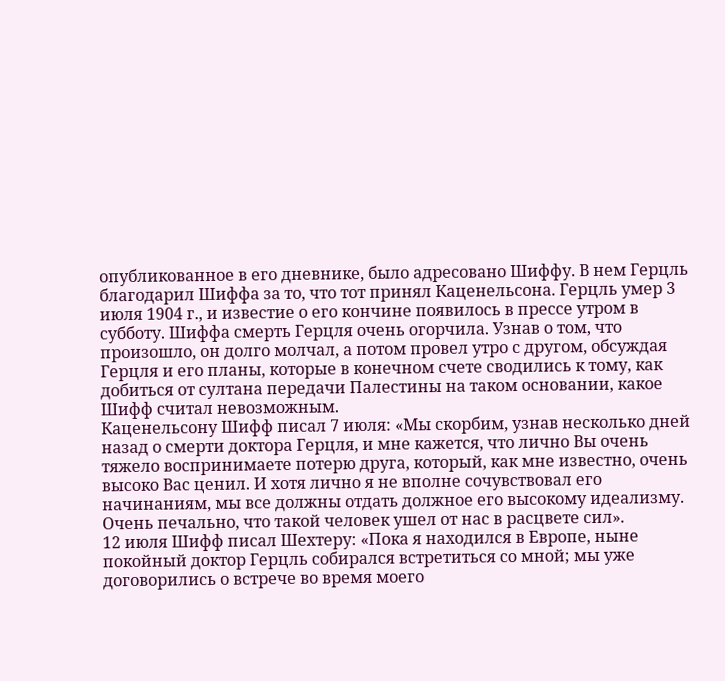опубликованное в его дневнике, было адресовано Шиффу. В нем Герцль благодарил Шиффа за то, что тот принял Каценельсона. Герцль умер 3 июля 1904 г., и известие о его кончине появилось в прессе утром в субботу. Шиффа смерть Герцля очень огорчила. Узнав о том, что произошло, он долго молчал, а потом провел утро с другом, обсуждая Герцля и его планы, которые в конечном счете сводились к тому, как добиться от султана передачи Палестины на таком основании, какое Шифф считал невозможным.
Каценельсону Шифф писал 7 июля: «Мы скорбим, узнав несколько дней назад о смерти доктора Герцля, и мне кажется, что лично Вы очень тяжело воспринимаете потерю друга, который, как мне известно, очень высоко Вас ценил. И хотя лично я не вполне сочувствовал его начинаниям, мы все должны отдать должное его высокому идеализму. Очень печально, что такой человек ушел от нас в расцвете сил».
12 июля Шифф писал Шехтеру: «Пока я находился в Европе, ныне покойный доктор Герцль собирался встретиться со мной; мы уже договорились о встрече во время моего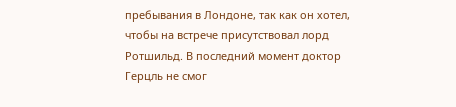пребывания в Лондоне, так как он хотел, чтобы на встрече присутствовал лорд Ротшильд. В последний момент доктор Герцль не смог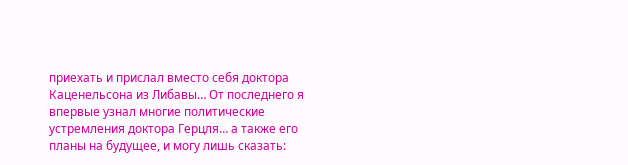приехать и прислал вместо себя доктора Каценельсона из Либавы… От последнего я впервые узнал многие политические устремления доктора Герцля… а также его планы на будущее, и могу лишь сказать: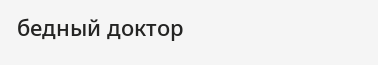бедный доктор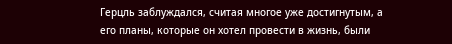Герцль заблуждался, считая многое уже достигнутым, а его планы, которые он хотел провести в жизнь, были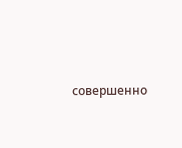совершенно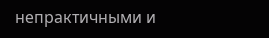непрактичными и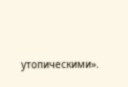утопическими».